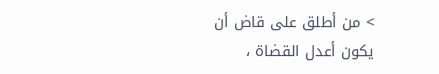> من أطلق على قاض أن يكون أعدل القضاة ،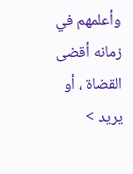وأعلمهم في زمانه أقضى القضاة ، أو يريد >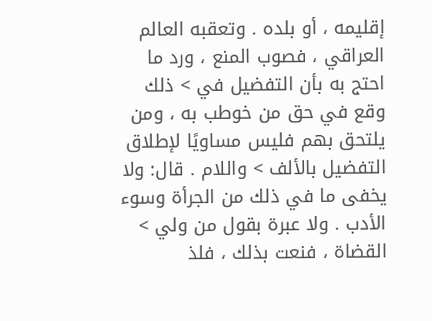إقليمه ، أو بلده . وتعقبه العالم العراقي ، فصوب المنع ، ورد ما احتج به بأن التفضيل في > ذلك وقع في حق من خوطب به ، ومن يلتحق بهم فليس مساويًا لإطلاق التفضيل بالألف > واللام . قال: ولا يخفى ما في ذلك من الجرأة وسوء الأدب . ولا عبرة بقول من ولي > القضاة ، فنعت بذلك ، فلذ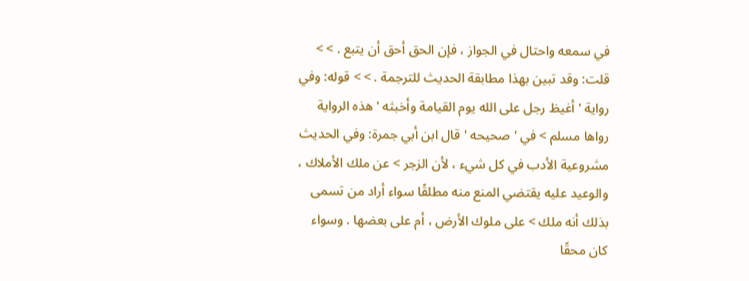في سمعه واحتال في الجواز ، فإن الحق أحق أن يتبع . > > قلت: وقد تبين بهذا مطابقة الحديث للترجمة . > > قوله: وفي رواية ' أغيظ رجل على الله يوم القيامة وأخبثه ' هذه الرواية رواها مسلم > في ' صحيحه ' قال ابن أبي جمرة: وفي الحديث مشروعية الأدب في كل شيء ، لأن الزجر > عن ملك الأملاك ، والوعيد عليه يقتضي المنع منه مطلقًا سواء أراد من تسمى بذلك أنه ملك > على ملوك الأرض ، أم على بعضها . وسواء كان محقًا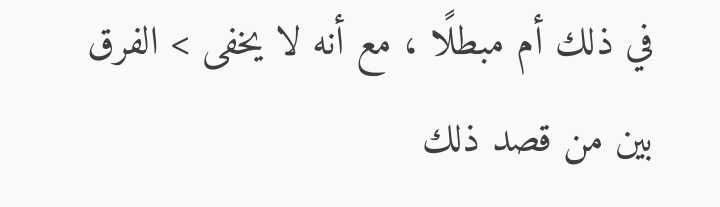في ذلك أم مبطلًا ، مع أنه لا يخفى > الفرق بين من قصد ذلك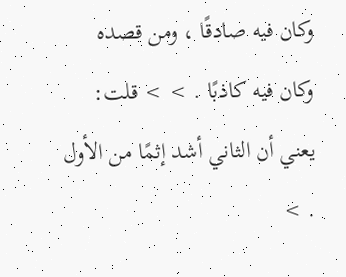وكان فيه صادقًا ، ومن قصده وكان فيه كاذبًا . > > قلت: يعني أن الثاني أشد إثمًا من الأول . >